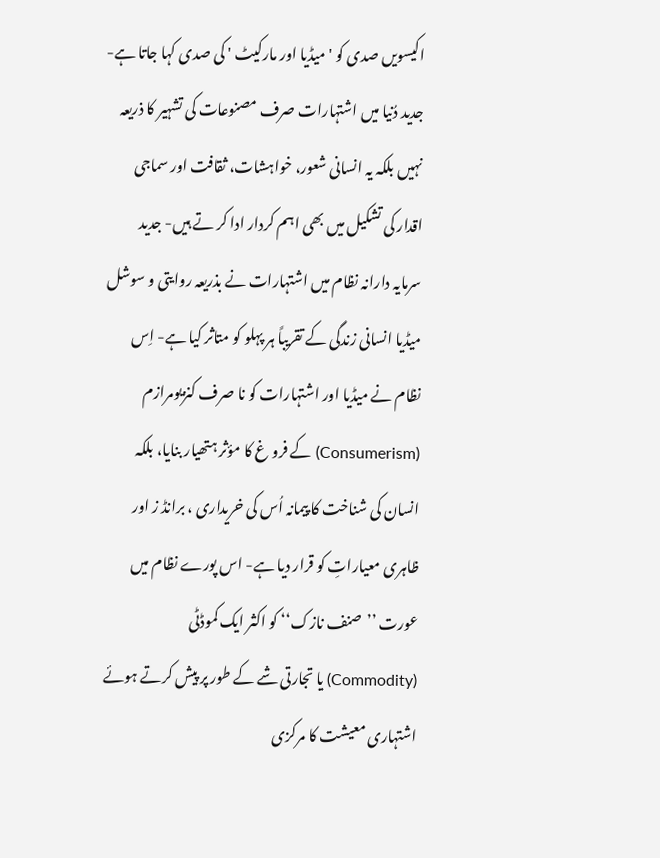اکیسویں صدی کو 'میڈیا اور مارکیٹ ' کی صدی کہا جاتا ہے- جدید دُنیا میں اشتہارات صرف مصنوعات کی تشہیر کا ذریعہ نہیں بلکہ یہ انسانی شعور، خواہشات، ثقافت اور سماجی اقدار کی تشکیل میں بھی اہم کردار ادا کر تے ہیں- جدید سرمایہ دارانہ نظام میں اشتہارات نے بذریعہ روایتی و سوشل میڈیا انسانی زندگی کے تقریباً ہر پہلو کو متاثر کیا ہے- اِس نظام نے میڈیا اور اشتہارات کو نا صرف کنزیومرازم (Consumerism) کے فرو غ کا مؤثر ہتھیار بنایا، بلکہ انسان کی شناخت کا پیمانہ اُس کی خریداری ، برانڈ ز اور ظاہری معیاراتِ کو قرار دیا ہے- اس پورے نظام میں عورت ’’صنف نازک‘‘ کو اکثر ایک کموڈٹی (Commodity) یا تجارتی شے کے طور پر پیش کرتے ہوئے اشتہاری معیشت کا مرکزی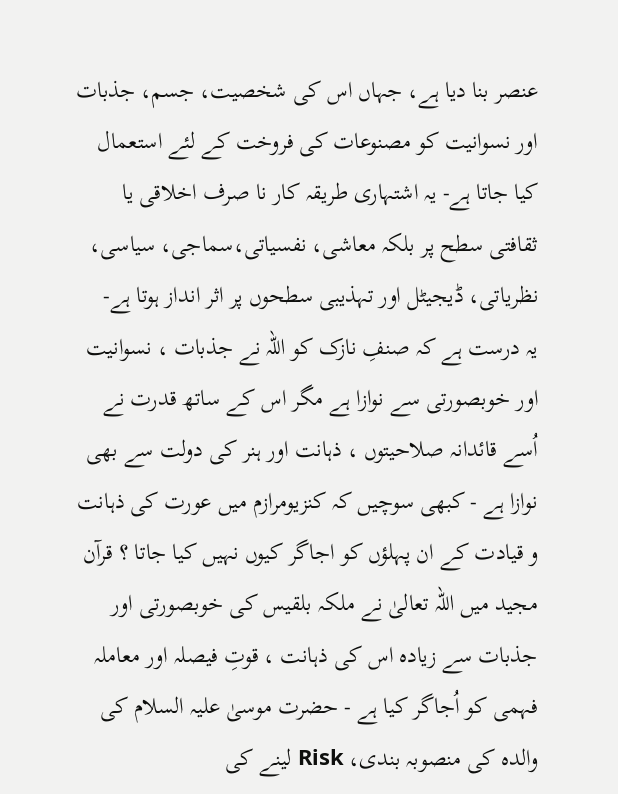عنصر بنا دیا ہے، جہاں اس کی شخصیت، جسم، جذبات اور نسوانیت کو مصنوعات کی فروخت کے لئے استعمال کیا جاتا ہے- یہ اشتہاری طریقہ کار نا صرف اخلاقی یا ثقافتی سطح پر بلکہ معاشی، نفسیاتی،سماجی، سیاسی، نظریاتی، ڈیجیٹل اور تہذیبی سطحوں پر اثر انداز ہوتا ہے-
یہ درست ہے کہ صنفِ نازک کو اللہ نے جذبات ، نسوانیت اور خوبصورتی سے نوازا ہے مگر اس کے ساتھ قدرت نے اُسے قائدانہ صلاحیتوں ، ذہانت اور ہنر کی دولت سے بھی نوازا ہے - کبھی سوچیں کہ کنزیومرازم میں عورت کی ذہانت و قیادت کے ان پہلؤں کو اجاگر کیوں نہیں کیا جاتا ؟ قرآن مجید میں اللہ تعالیٰ نے ملکہ بلقیس کی خوبصورتی اور جذبات سے زیادہ اس کی ذہانت ، قوتِ فیصلہ اور معاملہ فہمی کو اُجاگر کیا ہے - حضرت موسیٰ علیہ السلام کی والدہ کی منصوبہ بندی، Risk لینے کی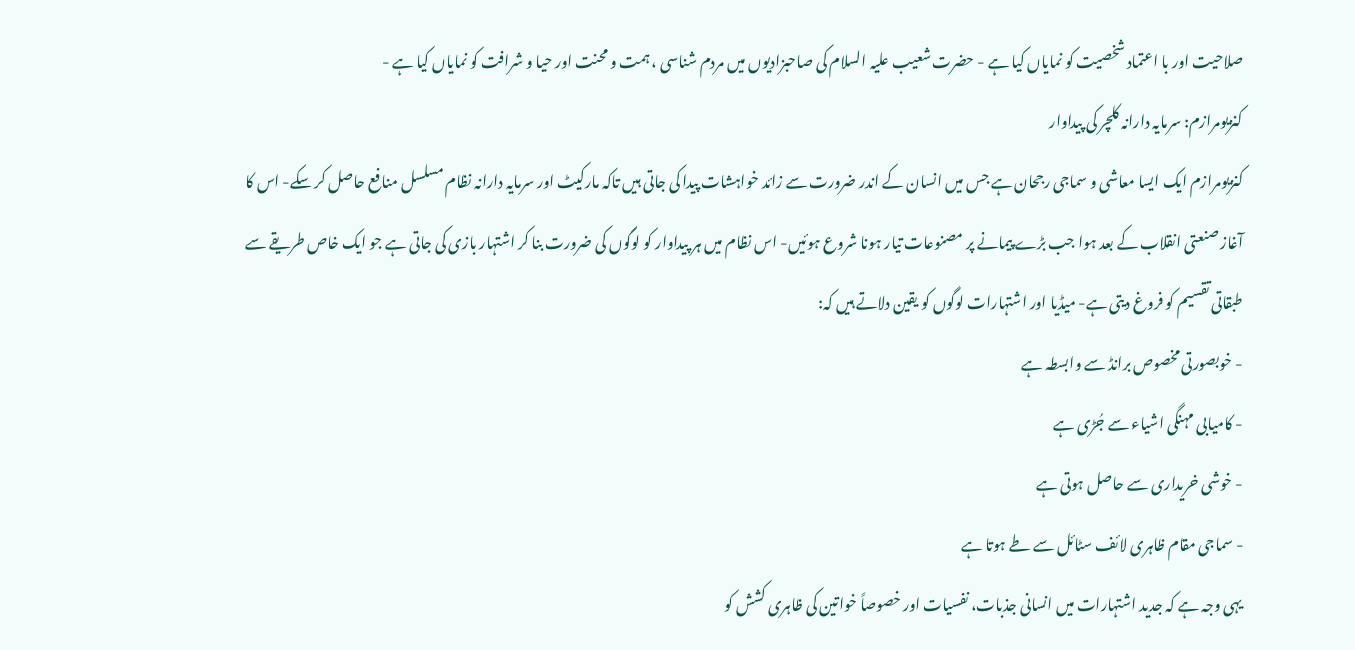صلاحیت اور با اعتماد شخصیت کو نمایاں کیا ہے - حضرت شعیب علیہ السلام کی صاحبزادیوں میں مردم شناسی ، ہمت و محنت اور حیا و شرافت کو نمایاں کیا ہے -
کنزیومرازم: سرمایہ دارانہ کلچر کی پیداوار
کنزیومرازم ایک ایسا معاشی و سماجی رجحان ہے جس میں انسان کے اندر ضرورت سے زائد خواہشات پیدا کی جاتی ہیں تاکہ مارکیٹ اور سرمایہ دارانہ نظام مسلسل منافع حاصل کر سکے- اس کا آغاز صنعتی انقلاب کے بعد ہوا جب بڑے پیمانے پر مصنوعات تیار ہونا شروع ہوئیں- اس نظام میں ہر پیداوار کو لوگوں کی ضرورت بنا کر اشتہار بازی کی جاتی ہے جو ایک خاص طریقے سے طبقاتی تقسیم کو فروغ دیتی ہے- میڈیا اور اشتہارات لوگوں کو یقین دلاتے ہیں کہ:
- خوبصورتی مخصوص برانڈ سے وابسطہ ہے
- کامیابی مہنگی اشیاء سے جُڑی ہے
- خوشی خریداری سے حاصل ہوتی ہے
- سماجی مقام ظاہری لائف سٹائل سے طے ہوتا ہے
یہی وجہ ہے کہ جدید اشتہارات میں انسانی جذبات، نفسیات اور خصوصاً خواتین کی ظاہری کشش کو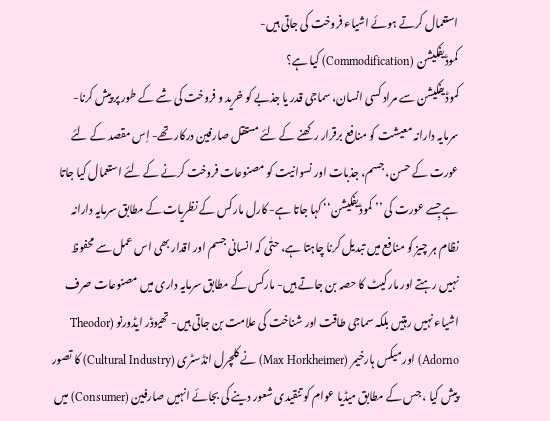استعمال کرتے ہوئے اشیاء فروخت کی جاتی ہیں-
کموڈیفکیشن (Commodification) کیا ہے؟
کموڈیفکیشن سے مراد کسی انسان، سماجی قدر یا جذبے کو خرید و فروخت کی شے کے طور پر پیش کرنا- سرمایہ دارانہ معیشت کو منافع برقرار رکھنے کے لئے مستقل صارفین درکار تھے- اِس مقصد کے لئے عورت کے حسن، جسم، جذبات اور نسوانیت کو مصنوعات فروخت کرنے کے لئے استعمال کیا جاتا ہے جِسے عورت کی ’’ کموڈیفکیشن‘‘ کہا جاتا ہے- کارل مارکس کے نظریات کے مطابق سرمایہ دارانہ نظام ہر چیز کو منافع میں تبدیل کرنا چاہتا ہے، حتٰی کہ انسانی جسم اور اقدار بھی اس عمل سے محفوظ نہیں رہتے اور مارکیٹ کا حصہ بن جاتے ہیں- مارکس کے مطابق سرمایہ داری میں مصنوعات صرف اشیاء نہیں رہتیں بلکہ سماجی طاقت اور شناخت کی علامت بن جاتی ہیں- تھیوڈر ایڈورنو (Theodor Adorno) اور میکس ہارخیمر (Max Horkheimer) نے کلچرل انڈسٹری (Cultural Industry) کا تصور پیش کیا ، جس کے مطابق میڈیا عوام کو تنقیدی شعور دینے کی بجائے انہیں صارفین (Consumer) میں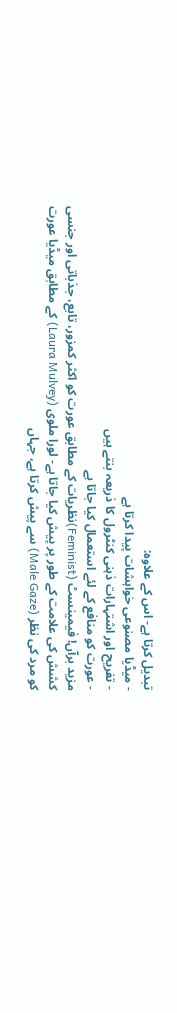تبدیل کرتا ہے- اس کے علاوہ:
- میڈیا مصنوعی خواہشات پیدا کرتا ہے
- تفریح اور اشتہارات ذہنی کنٹرول کا ذریعہ بنتے ہیں
- عورت کو منافع کے لئے استعمال کیا جاتا ہے
مزید برآں! فیمینسٹ (Feminist)نظریات کے مطابق عورت کو اکثر کمزور، تابع، جذباتی اور جنسی کشش کی علامت کے طور پر پیش کیا جاتا ہے- لورا ملوی (Laura Mulvey) کے مطابق میڈیا عورت کو مرد کی نظر (Male Gaze) سے پیش کرتا ہے، جہاں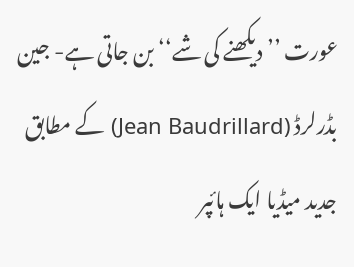عورت ’’دیکھنے کی شے‘‘ بن جاتی ہے- جین بڈرلرڈ (Jean Baudrillard) کے مطابق جدید میڈیا ایک ہائپر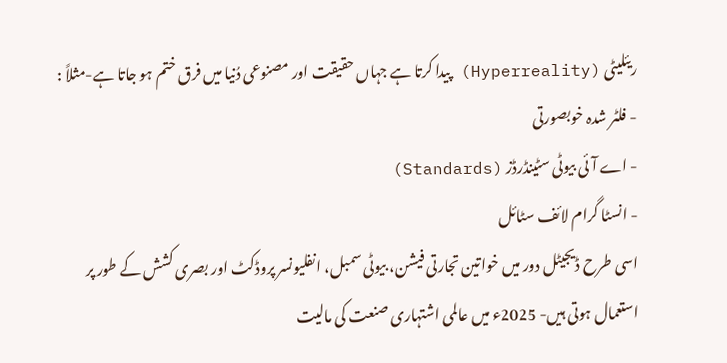ریئلیٹی (Hyperreality) پیدا کرتا ہے جہاں حقیقت اور مصنوعی دُنیا میں فرق ختم ہو جاتا ہے-مثلاً :
- فلٹر شدہ خوبصورتی
- اے آئی بیوٹی سٹینڈرڈز (Standards)
- انسٹا گرام لائف سٹائل
اسی طرح ڈیجیٹل دور میں خواتین تجارتی فیشن، بیوٹی سمبل، انفلیونسر پروڈکٹ اور بصری کشش کے طور پر استعمال ہوتی ہیں- 2025ء میں عالمی اشتہاری صنعت کی مالیت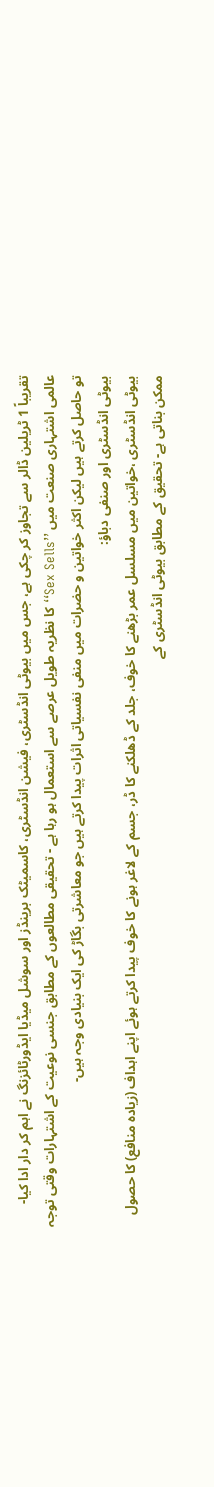تقریباً 1 ٹریلین ڈالر سے تجاوز کر چکی ہے، جس میں بیوٹی انڈسٹری، فیشن انڈسٹری، کاسمیٹک برینڈز اور سوشل میڈیا ایڈورٹائزنگ نے اہم کر دار ادا کیا- عالمی اشتہاری صنعت میں ’’Sex Sells‘‘ کا نظریہ طویل عرصے سے استعمال ہو رہا ہے - تحقیقی مطالعوں کے مطابق جنسی نوعیت کے اشتہارات وقتی توجہ تو حاصل کرتے ہیں لیکن اکثر خواتین و حضرات میں منفی نفسیاتی اثرات پیدا کرتے ہیں جو معاشرتی بگاڑ کی ایک بنیادی وجہ ہیں-
بیوٹی انڈسٹری اور صنفی دباؤ:
بیوٹی انڈسٹری ،خواتین میں مسلسل عمر بڑھنے کا خوف، جلد کے ڈھلکنے کا ڈر، جسم کے لاغر ہونے کا خوف پیدا کرتے ہوئے اپنے اہداف (زیادہ منافع) کا حصول ممکن بناتی ہے- تحقیق کے مطابق بیوٹی انڈسٹری کے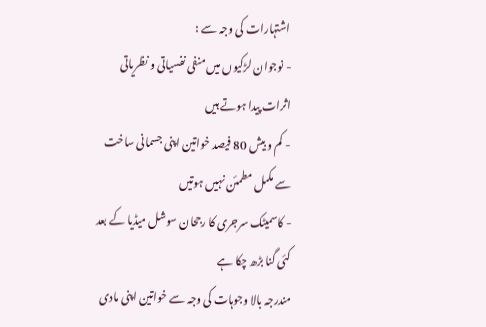اشتہارات کی وجہ سے :
- نوجوان لڑکیوں میں منفی نفسیاتی و نظریاتی اثرات پیدا ہوتے ہیں
- کم و بیش 80 فیصد خواتین اپنی جسمانی ساخت سے مکمل مطمئن نہیں ہوتیں
- کاسمیٹک سرجری کا رجحان سوشل میڈیا کے بعد کئی گنا بڑھ چکا ہے
مندرجہ بالا وجوہات کی وجہ سے خواتین اپنی مادی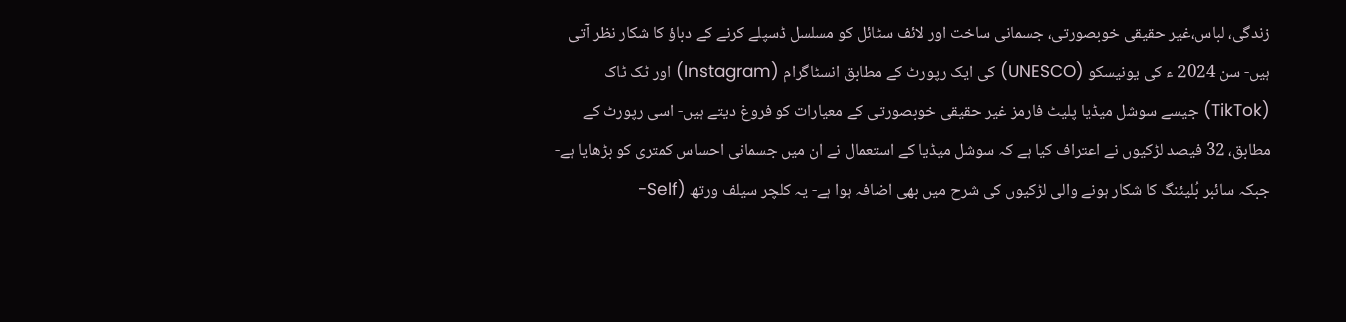زندگی، لباس،غیر حقیقی خوبصورتی، جسمانی ساخت اور لائف سٹائل کو مسلسل ڈسپلے کرنے کے دباؤ کا شکار نظر آتی ہیں- سن 2024 ء کی یونیسکو (UNESCO) کی ایک رپورٹ کے مطابق انسٹاگرام (Instagram) اور ٹک ٹاک (TikTok) جیسے سوشل میڈیا پلیٹ فارمز غیر حقیقی خوبصورتی کے معیارات کو فروغ دیتے ہیں- اسی رپورٹ کے مطابق، 32 فیصد لڑکیوں نے اعتراف کیا ہے کہ سوشل میڈیا کے استعمال نے ان میں جسمانی احساس کمتری کو بڑھایا ہے- جبکہ سائبر بُلیئنگ کا شکار ہونے والی لڑکیوں کی شرح میں بھی اضافہ ہوا ہے- یہ کلچر سیلف ورتھ (Self-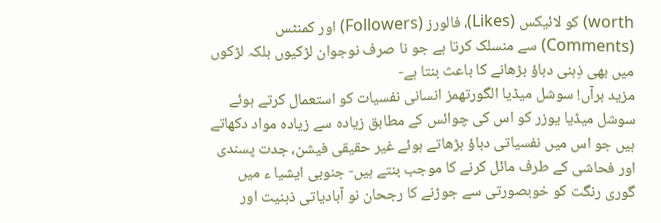worth) کو لائیکس (Likes)، فالورز (Followers) اور کمنٹس (Comments) سے منسلک کرتا ہے جو نا صرف نوجوان لڑکیوں بلکہ لڑکوں میں بھی ذِہنی دباؤ بڑھانے کا باعث بنتا ہے-
مزید برآں! سوشل میڈیا الگورتھمز انسانی نفسیات کو استعمال کرتے ہوئے سوشل میڈیا یوزر کو اس کی چوائس کے مطابق زیادہ سے زیادہ مواد دکھاتے ہیں جو اس میں نفسیاتی دباؤ بڑھاتے ہوئے غیر حقیقی فیشن، جدت پسندی اور فحاشی کے طرف مائل کرنے کا موجب بنتے ہیں- جنوبی ایشیا ء میں گوری رنگت کو خوبصورتی سے جوڑنے کا رجحان نو آبادیاتی ذہنیت اور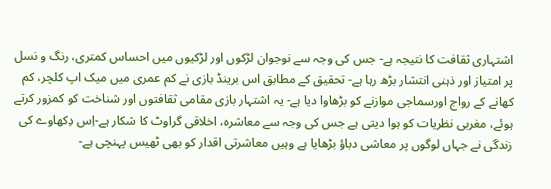اشتہاری ثقافت کا نتیجہ ہے- جس کی وجہ سے نوجوان لڑکوں اور لڑکیوں میں احساس کمتری، رنگ و نسل پر امتیاز اور ذہنی انتشار بڑھ رہا ہے- تحقیق کے مطابق اس برینڈ بازی نے کم عمری میں میک اپ کلچر، کم کھانے کے رواج اورسماجی موازنے کو بڑھاوا دیا ہے- یہ اشتہار بازی مقامی ثقافتوں اور شناخت کو کمزور کرتے ہوئے، مغربی نظریات کو ہوا دیتی ہے جس کی وجہ سے معاشرہ، اخلاقی گراوٹ کا شکار ہے-اِس دِکھاوے کی زندگی نے جہاں لوگوں پر معاشی دباؤ بڑھایا ہے وہیں معاشرتی اقدار کو بھی ٹھیس پہنچی ہے-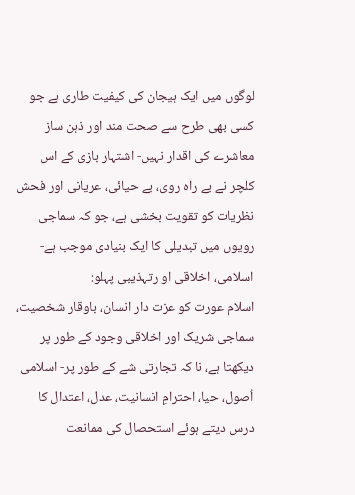لوگوں میں ایک ہیجان کی کیفیت طاری ہے جو کسی بھی طرح سے صحت مند اور ذہن ساز معاشرے کی اقدار نہیں- اشتہار بازی کے اس کلچر نے بے راہ روی، بے حیائی، عریانی اور فحش نظریات کو تقویت بخشی ہے، جو کہ سماجی رویوں میں تبدیلی کا ایک بنیادی موجب ہے-
اسلامی، اخلاقی او رتہذیبی پہلو:
اسلام عورت کو عزت دار انسان، باوقار شخصیت، سماجی شریک اور اخلاقی وجود کے طور پر دیکھتا ہے، نا کہ تجارتی شے کے طور پر- اسلامی اُصول، حیا، احترامِ انسانیت، عدل، اعتدال کا درس دیتے ہوئے استحصال کی ممانعت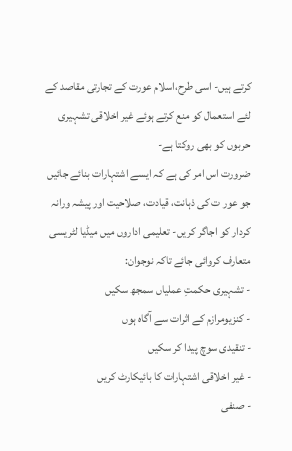کرتے ہیں- اسی طرح،اسلام عورت کے تجارتی مقاصد کے لئے استعمال کو منع کرتے ہوئے غیر اخلاقی تشہیری حربوں کو بھی روکتا ہے-
ضرورت اس امر کی ہے کہ ایسے اشتہارات بنائے جائیں جو عور ت کی ذہانت، قیادت، صلاحیت اور پیشہ ورانہ کردار کو اجاگر کریں- تعلیمی اداروں میں میڈیا لٹریسی متعارف کروائی جائے تاکہ نوجوان:
- تشہیری حکمتِ عملیاں سمجھ سکیں
- کنزیومرازم کے اثرات سے آگاہ ہوں
- تنقیدی سوچ پیدا کر سکیں
- غیر اخلاقی اشتہارات کا بائیکارٹ کریں
- صنفی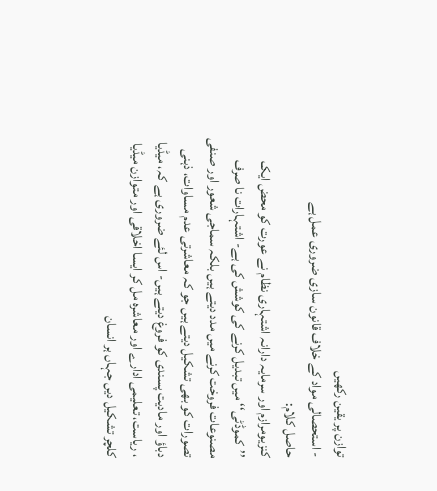توازن پر یقین رکھیں
- استحصالی مواد کے خلاف قانون سازی ضروری عمل ہے
حاصل کلام:
کنزیومرازم اور سرمایہ دارانہ اشتہاری نظام نے عورت کو محض ایک ’’کموڈٹی‘‘ میں تبدیل کرنے کی کوشش کی ہے- اشتہارات نا صرف مصنوعات فروخت کرنے میں مدد دیتے ہیں بلکہ سماجی شعور اور صنفی تصورات کو بھی تشکیل دیتے ہیں جو کہ معاشرتی عدم مساوات، ذہنی دباؤ اور مادیت پسندی کو فروغ دیتے ہیں- اس لئے ضروری ہے کہ، میڈیا ، ریاست، تعلیمی ادارے اور معاشرہ مل کر ایسا اخلاقی اور متوازن میڈیا کلچر تشکیل دیں جہاں ہر انسان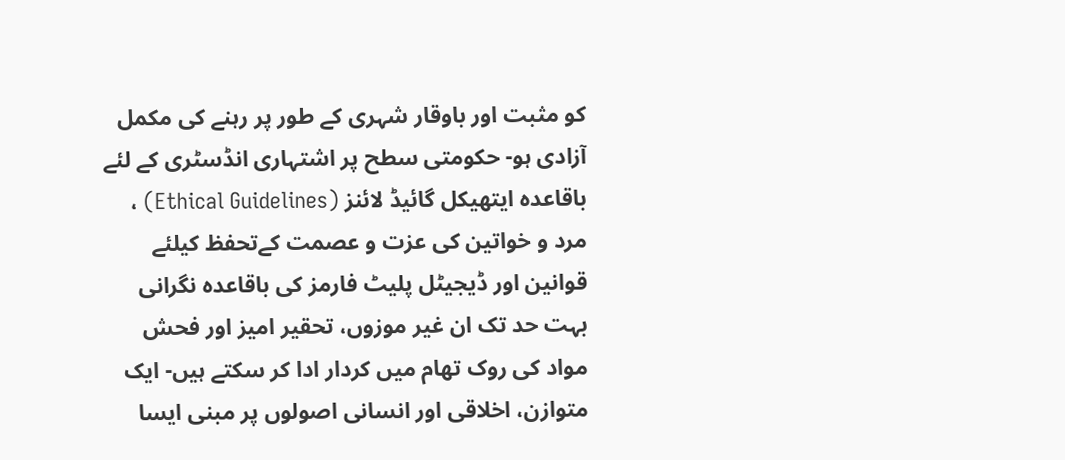کو مثبت اور باوقار شہری کے طور پر رہنے کی مکمل آزادی ہو- حکومتی سطح پر اشتہاری انڈسٹری کے لئے باقاعدہ ایتھیکل گائیڈ لائنز (Ethical Guidelines) ، مرد و خواتین کی عزت و عصمت کےتحفظ کیلئے قوانین اور ڈیجیٹل پلیٹ فارمز کی باقاعدہ نگرانی بہت حد تک ان غیر موزوں، تحقیر امیز اور فحش مواد کی روک تھام میں کردار ادا کر سکتے ہیں- ایک متوازن، اخلاقی اور انسانی اصولوں پر مبنی ایسا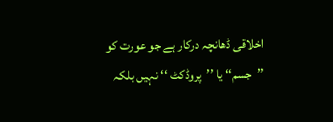اخلاقی ڈھانچہ درکار ہے جو عورت کو ’’جسم‘‘ یا ’’پروڈکٹ ‘‘ نہیں بلکہ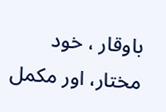باوقار ، خود مختار، اور مکمل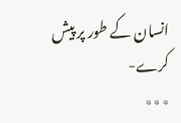انسان کے طور پر پیش کرے-
٭٭٭